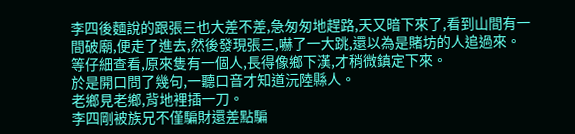李四後麵說的跟張三也大差不差,急匆匆地趕路,天又暗下來了,看到山間有一間破廟,便走了進去,然後發現張三,嚇了一大跳,還以為是賭坊的人追過來。
等仔細查看,原來隻有一個人,長得像鄉下漢,才稍微鎮定下來。
於是開口問了幾句,一聽口音才知道沅陸縣人。
老鄉見老鄉,背地裡插一刀。
李四剛被族兄不僅騙財還差點騙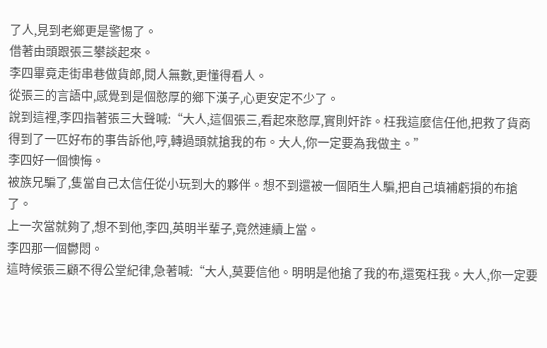了人,見到老鄉更是警惕了。
借著由頭跟張三攀談起來。
李四畢竟走街串巷做貨郎,閱人無數,更懂得看人。
從張三的言語中,感覺到是個憨厚的鄉下漢子,心更安定不少了。
說到這裡,李四指著張三大聲喊:“大人,這個張三,看起來憨厚,實則奸詐。枉我這麼信任他,把救了貨商得到了一匹好布的事告訴他,哼,轉過頭就搶我的布。大人,你一定要為我做主。”
李四好一個懊悔。
被族兄騙了,隻當自己太信任從小玩到大的夥伴。想不到還被一個陌生人騙,把自己填補虧損的布搶了。
上一次當就夠了,想不到他,李四,英明半輩子,竟然連續上當。
李四那一個鬱悶。
這時候張三顧不得公堂紀律,急著喊:“大人,莫要信他。明明是他搶了我的布,還冤枉我。大人,你一定要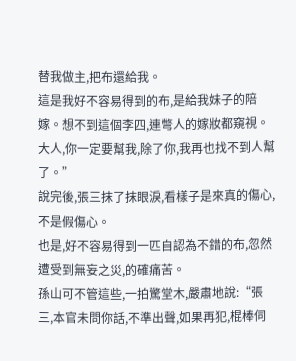替我做主,把布還給我。
這是我好不容易得到的布,是給我妹子的陪嫁。想不到這個李四,連彆人的嫁妝都窺視。大人,你一定要幫我,除了你,我再也找不到人幫了。”
說完後,張三抹了抹眼淚,看樣子是來真的傷心,不是假傷心。
也是,好不容易得到一匹自認為不錯的布,忽然遭受到無妄之災,的確痛苦。
孫山可不管這些,一拍驚堂木,嚴肅地說:“張三,本官未問你話,不準出聲,如果再犯,棍棒伺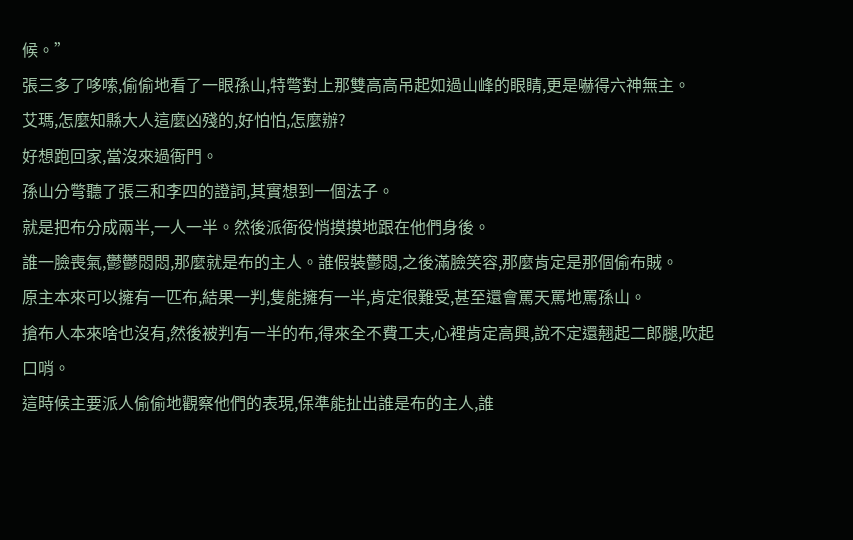候。”
張三多了哆嗦,偷偷地看了一眼孫山,特彆對上那雙高高吊起如過山峰的眼睛,更是嚇得六神無主。
艾瑪,怎麼知縣大人這麼凶殘的,好怕怕,怎麼辦?
好想跑回家,當沒來過衙門。
孫山分彆聽了張三和李四的證詞,其實想到一個法子。
就是把布分成兩半,一人一半。然後派衙役悄摸摸地跟在他們身後。
誰一臉喪氣,鬱鬱悶悶,那麼就是布的主人。誰假裝鬱悶,之後滿臉笑容,那麼肯定是那個偷布賊。
原主本來可以擁有一匹布,結果一判,隻能擁有一半,肯定很難受,甚至還會罵天罵地罵孫山。
搶布人本來啥也沒有,然後被判有一半的布,得來全不費工夫,心裡肯定高興,說不定還翹起二郎腿,吹起口哨。
這時候主要派人偷偷地觀察他們的表現,保準能扯出誰是布的主人,誰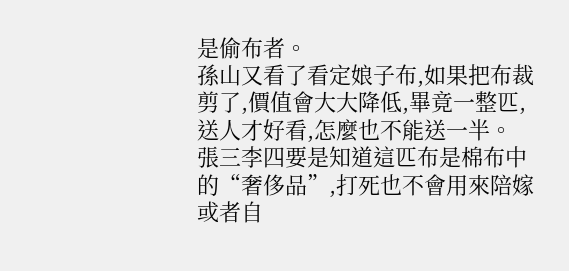是偷布者。
孫山又看了看定娘子布,如果把布裁剪了,價值會大大降低,畢竟一整匹,送人才好看,怎麼也不能送一半。
張三李四要是知道這匹布是棉布中的“奢侈品”,打死也不會用來陪嫁或者自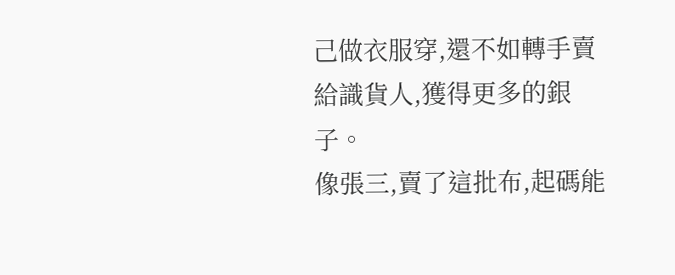己做衣服穿,還不如轉手賣給識貨人,獲得更多的銀子。
像張三,賣了這批布,起碼能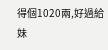得個1020兩,好過給妹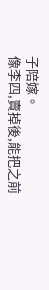子陪嫁。
像李四,賣掉後,能把之前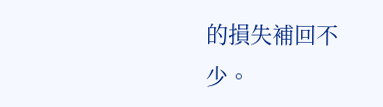的損失補回不少。